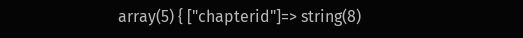array(5) { ["chapterid"]=> string(8)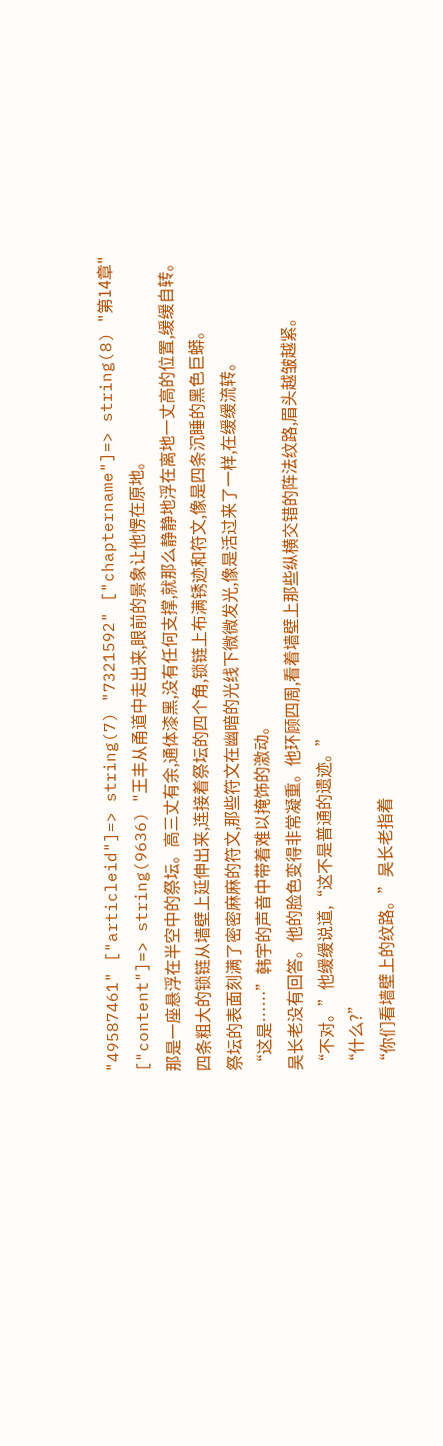"49587461" ["articleid"]=> string(7) "7321592" ["chaptername"]=> string(8) "第14章" ["content"]=> string(9636) "王丰从甬道中走出来,眼前的景象让他愣在原地。
那是一座悬浮在半空中的祭坛。高三丈有余,通体漆黑,没有任何支撑,就那么静静地浮在离地一丈高的位置,缓缓自转。
四条粗大的锁链从墙壁上延伸出来,连接着祭坛的四个角,锁链上布满锈迹和符文,像是四条沉睡的黑色巨蟒。
祭坛的表面刻满了密密麻麻的符文,那些符文在幽暗的光线下微微发光,像是活过来了一样,在缓缓流转。
“这是……”韩宇的声音中带着难以掩饰的激动。
吴长老没有回答。他的脸色变得非常凝重。他环顾四周,看着墙壁上那些纵横交错的阵法纹路,眉头越皱越紧。
“不对。”他缓缓说道,“这不是普通的遗迹。”
“什么?”
“你们看墙壁上的纹路。”吴长老指着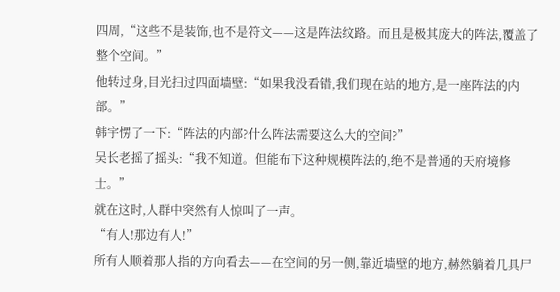四周,“这些不是装饰,也不是符文——这是阵法纹路。而且是极其庞大的阵法,覆盖了整个空间。”
他转过身,目光扫过四面墙壁:“如果我没看错,我们现在站的地方,是一座阵法的内部。”
韩宇愣了一下:“阵法的内部?什么阵法需要这么大的空间?”
吴长老摇了摇头:“我不知道。但能布下这种规模阵法的,绝不是普通的天府境修士。”
就在这时,人群中突然有人惊叫了一声。
“有人!那边有人!”
所有人顺着那人指的方向看去——在空间的另一侧,靠近墙壁的地方,赫然躺着几具尸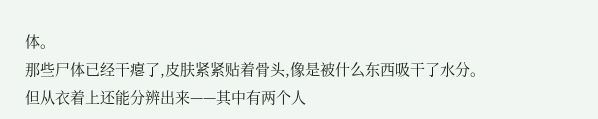体。
那些尸体已经干瘪了,皮肤紧紧贴着骨头,像是被什么东西吸干了水分。
但从衣着上还能分辨出来——其中有两个人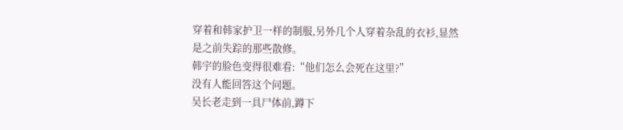穿着和韩家护卫一样的制服,另外几个人穿着杂乱的衣衫,显然是之前失踪的那些散修。
韩宇的脸色变得很难看:“他们怎么会死在这里?”
没有人能回答这个问题。
吴长老走到一具尸体前,蹲下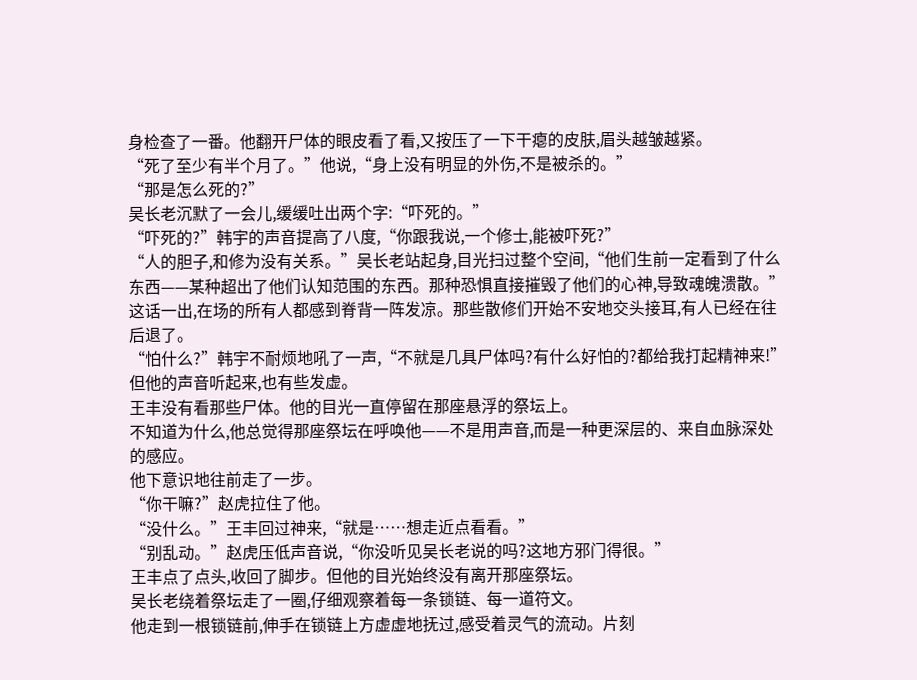身检查了一番。他翻开尸体的眼皮看了看,又按压了一下干瘪的皮肤,眉头越皱越紧。
“死了至少有半个月了。”他说,“身上没有明显的外伤,不是被杀的。”
“那是怎么死的?”
吴长老沉默了一会儿,缓缓吐出两个字:“吓死的。”
“吓死的?”韩宇的声音提高了八度,“你跟我说,一个修士,能被吓死?”
“人的胆子,和修为没有关系。”吴长老站起身,目光扫过整个空间,“他们生前一定看到了什么东西——某种超出了他们认知范围的东西。那种恐惧直接摧毁了他们的心神,导致魂魄溃散。”
这话一出,在场的所有人都感到脊背一阵发凉。那些散修们开始不安地交头接耳,有人已经在往后退了。
“怕什么?”韩宇不耐烦地吼了一声,“不就是几具尸体吗?有什么好怕的?都给我打起精神来!”
但他的声音听起来,也有些发虚。
王丰没有看那些尸体。他的目光一直停留在那座悬浮的祭坛上。
不知道为什么,他总觉得那座祭坛在呼唤他——不是用声音,而是一种更深层的、来自血脉深处的感应。
他下意识地往前走了一步。
“你干嘛?”赵虎拉住了他。
“没什么。”王丰回过神来,“就是……想走近点看看。”
“别乱动。”赵虎压低声音说,“你没听见吴长老说的吗?这地方邪门得很。”
王丰点了点头,收回了脚步。但他的目光始终没有离开那座祭坛。
吴长老绕着祭坛走了一圈,仔细观察着每一条锁链、每一道符文。
他走到一根锁链前,伸手在锁链上方虚虚地抚过,感受着灵气的流动。片刻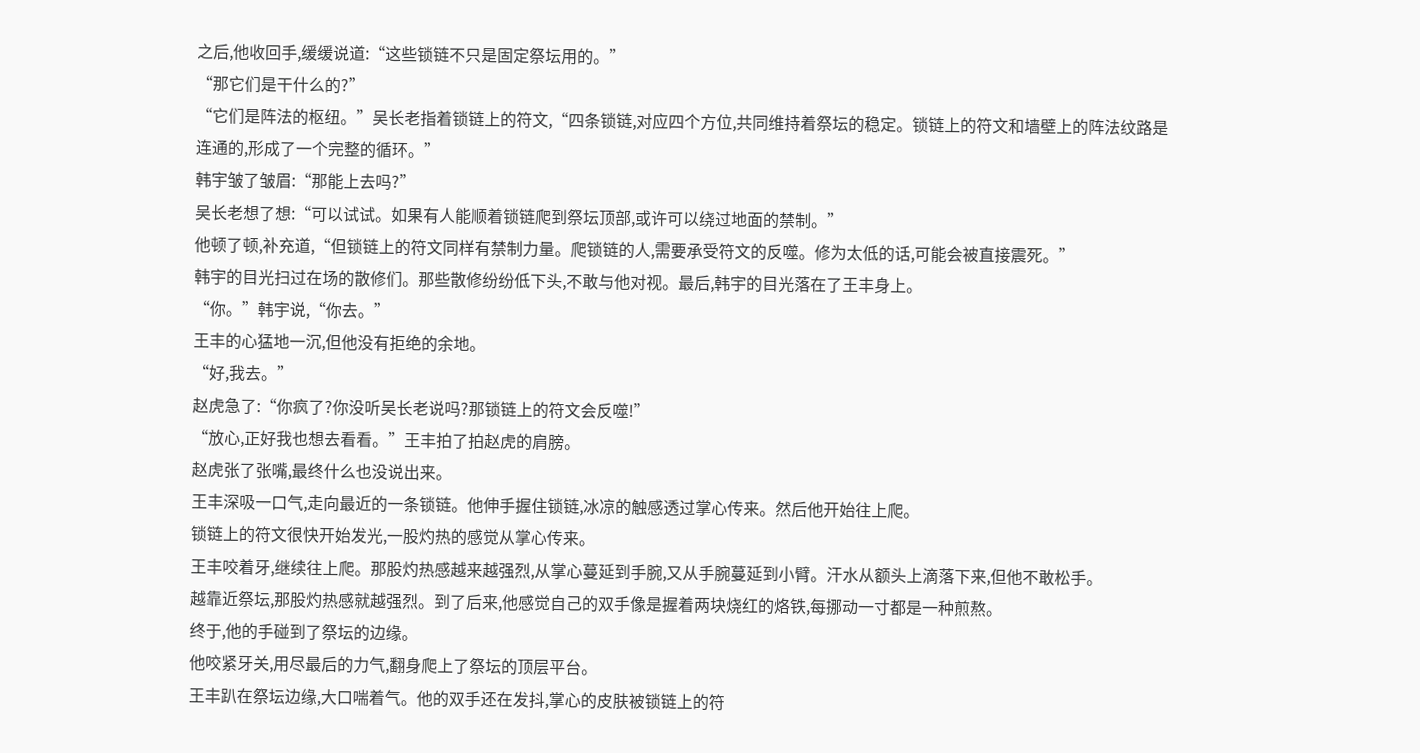之后,他收回手,缓缓说道:“这些锁链不只是固定祭坛用的。”
“那它们是干什么的?”
“它们是阵法的枢纽。”吴长老指着锁链上的符文,“四条锁链,对应四个方位,共同维持着祭坛的稳定。锁链上的符文和墙壁上的阵法纹路是连通的,形成了一个完整的循环。”
韩宇皱了皱眉:“那能上去吗?”
吴长老想了想:“可以试试。如果有人能顺着锁链爬到祭坛顶部,或许可以绕过地面的禁制。”
他顿了顿,补充道,“但锁链上的符文同样有禁制力量。爬锁链的人,需要承受符文的反噬。修为太低的话,可能会被直接震死。”
韩宇的目光扫过在场的散修们。那些散修纷纷低下头,不敢与他对视。最后,韩宇的目光落在了王丰身上。
“你。”韩宇说,“你去。”
王丰的心猛地一沉,但他没有拒绝的余地。
“好,我去。”
赵虎急了:“你疯了?你没听吴长老说吗?那锁链上的符文会反噬!”
“放心,正好我也想去看看。”王丰拍了拍赵虎的肩膀。
赵虎张了张嘴,最终什么也没说出来。
王丰深吸一口气,走向最近的一条锁链。他伸手握住锁链,冰凉的触感透过掌心传来。然后他开始往上爬。
锁链上的符文很快开始发光,一股灼热的感觉从掌心传来。
王丰咬着牙,继续往上爬。那股灼热感越来越强烈,从掌心蔓延到手腕,又从手腕蔓延到小臂。汗水从额头上滴落下来,但他不敢松手。
越靠近祭坛,那股灼热感就越强烈。到了后来,他感觉自己的双手像是握着两块烧红的烙铁,每挪动一寸都是一种煎熬。
终于,他的手碰到了祭坛的边缘。
他咬紧牙关,用尽最后的力气,翻身爬上了祭坛的顶层平台。
王丰趴在祭坛边缘,大口喘着气。他的双手还在发抖,掌心的皮肤被锁链上的符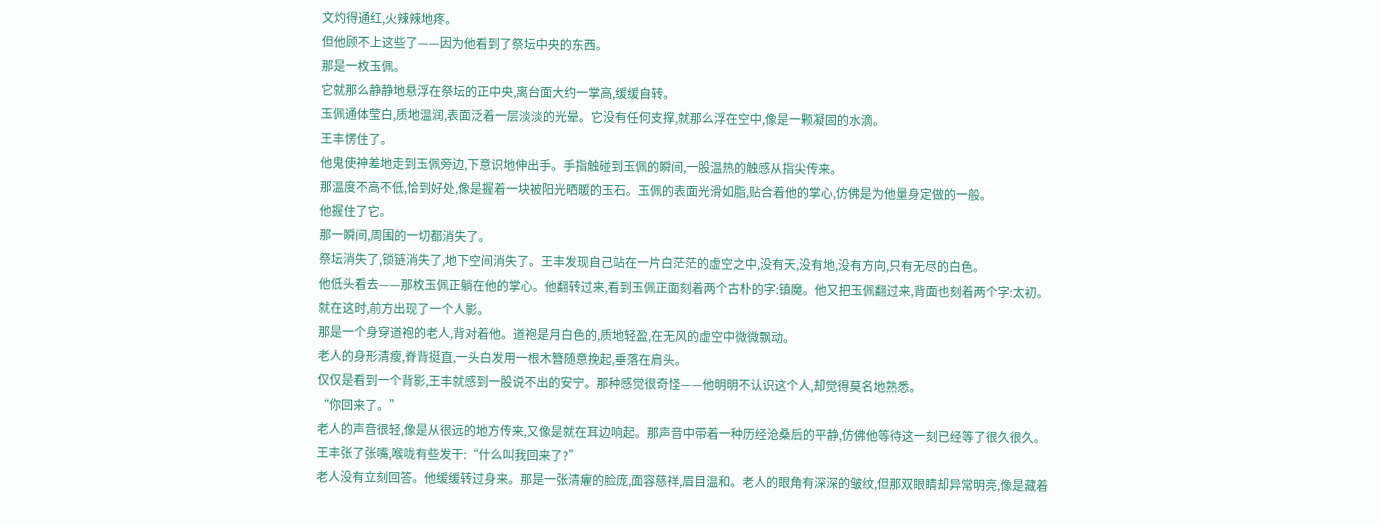文灼得通红,火辣辣地疼。
但他顾不上这些了——因为他看到了祭坛中央的东西。
那是一枚玉佩。
它就那么静静地悬浮在祭坛的正中央,离台面大约一掌高,缓缓自转。
玉佩通体莹白,质地温润,表面泛着一层淡淡的光晕。它没有任何支撑,就那么浮在空中,像是一颗凝固的水滴。
王丰愣住了。
他鬼使神差地走到玉佩旁边,下意识地伸出手。手指触碰到玉佩的瞬间,一股温热的触感从指尖传来。
那温度不高不低,恰到好处,像是握着一块被阳光晒暖的玉石。玉佩的表面光滑如脂,贴合着他的掌心,仿佛是为他量身定做的一般。
他握住了它。
那一瞬间,周围的一切都消失了。
祭坛消失了,锁链消失了,地下空间消失了。王丰发现自己站在一片白茫茫的虚空之中,没有天,没有地,没有方向,只有无尽的白色。
他低头看去——那枚玉佩正躺在他的掌心。他翻转过来,看到玉佩正面刻着两个古朴的字:镇魔。他又把玉佩翻过来,背面也刻着两个字:太初。
就在这时,前方出现了一个人影。
那是一个身穿道袍的老人,背对着他。道袍是月白色的,质地轻盈,在无风的虚空中微微飘动。
老人的身形清瘦,脊背挺直,一头白发用一根木簪随意挽起,垂落在肩头。
仅仅是看到一个背影,王丰就感到一股说不出的安宁。那种感觉很奇怪——他明明不认识这个人,却觉得莫名地熟悉。
“你回来了。”
老人的声音很轻,像是从很远的地方传来,又像是就在耳边响起。那声音中带着一种历经沧桑后的平静,仿佛他等待这一刻已经等了很久很久。
王丰张了张嘴,喉咙有些发干:“什么叫我回来了?”
老人没有立刻回答。他缓缓转过身来。那是一张清癯的脸庞,面容慈祥,眉目温和。老人的眼角有深深的皱纹,但那双眼睛却异常明亮,像是藏着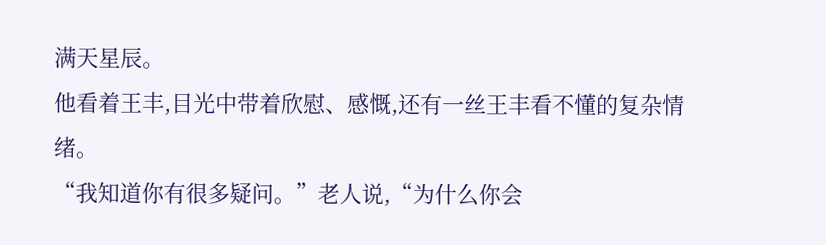满天星辰。
他看着王丰,目光中带着欣慰、感慨,还有一丝王丰看不懂的复杂情绪。
“我知道你有很多疑问。”老人说,“为什么你会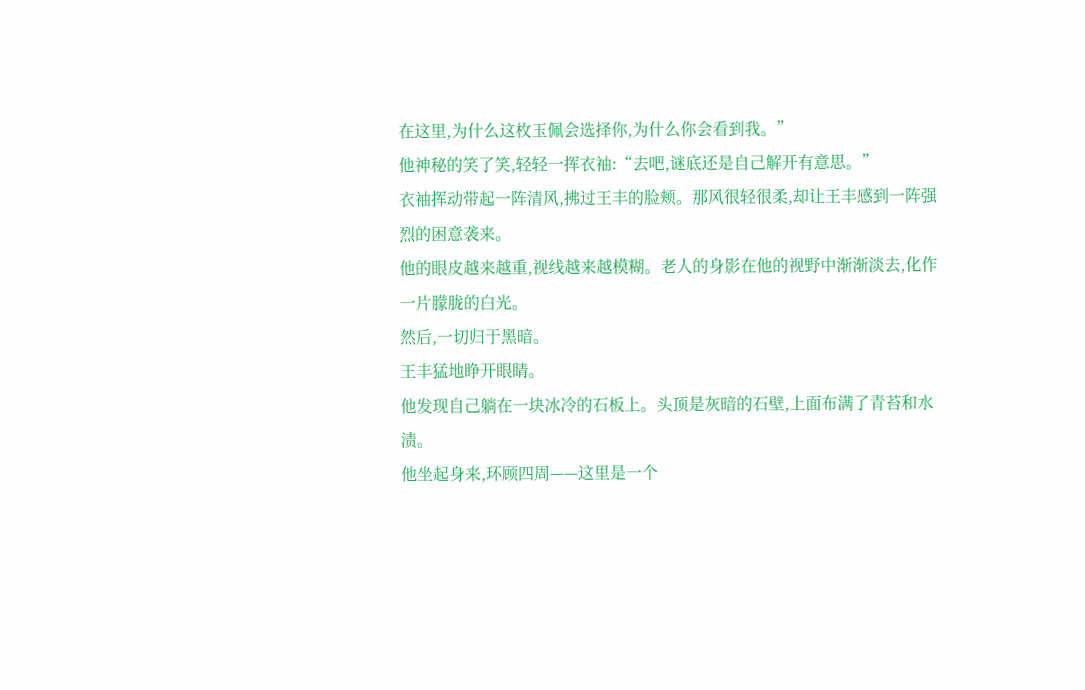在这里,为什么这枚玉佩会选择你,为什么你会看到我。”
他神秘的笑了笑,轻轻一挥衣袖:“去吧,谜底还是自己解开有意思。”
衣袖挥动带起一阵清风,拂过王丰的脸颊。那风很轻很柔,却让王丰感到一阵强烈的困意袭来。
他的眼皮越来越重,视线越来越模糊。老人的身影在他的视野中渐渐淡去,化作一片朦胧的白光。
然后,一切归于黑暗。
王丰猛地睁开眼睛。
他发现自己躺在一块冰冷的石板上。头顶是灰暗的石壁,上面布满了青苔和水渍。
他坐起身来,环顾四周——这里是一个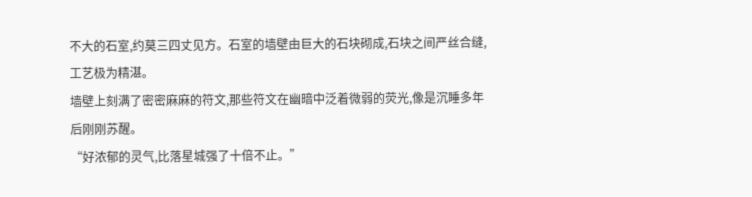不大的石室,约莫三四丈见方。石室的墙壁由巨大的石块砌成,石块之间严丝合缝,工艺极为精湛。
墙壁上刻满了密密麻麻的符文,那些符文在幽暗中泛着微弱的荧光,像是沉睡多年后刚刚苏醒。
“好浓郁的灵气,比落星城强了十倍不止。”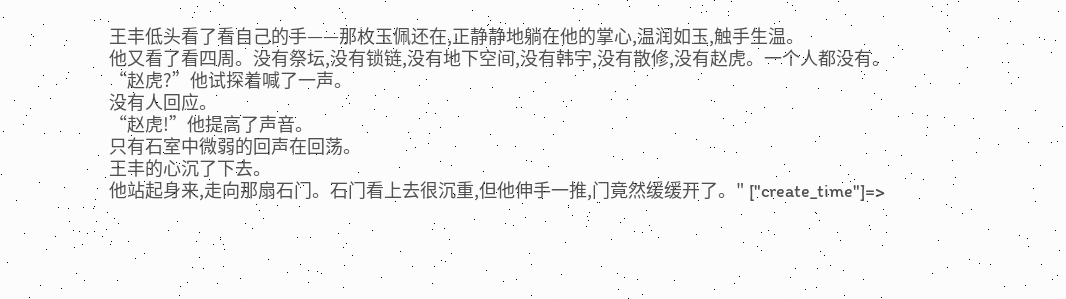王丰低头看了看自己的手——那枚玉佩还在,正静静地躺在他的掌心,温润如玉,触手生温。
他又看了看四周。没有祭坛,没有锁链,没有地下空间,没有韩宇,没有散修,没有赵虎。一个人都没有。
“赵虎?”他试探着喊了一声。
没有人回应。
“赵虎!”他提高了声音。
只有石室中微弱的回声在回荡。
王丰的心沉了下去。
他站起身来,走向那扇石门。石门看上去很沉重,但他伸手一推,门竟然缓缓开了。" ["create_time"]=>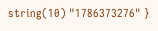string(10) "1786373276" }